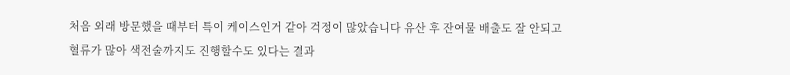처음 외래 방문했을 때부터 특이 케이스인거 같아 걱정이 많았습니다 유산 후 잔여물 배출도 잘 안되고 혈류가 많아 색전술까지도 진행할수도 있다는 결과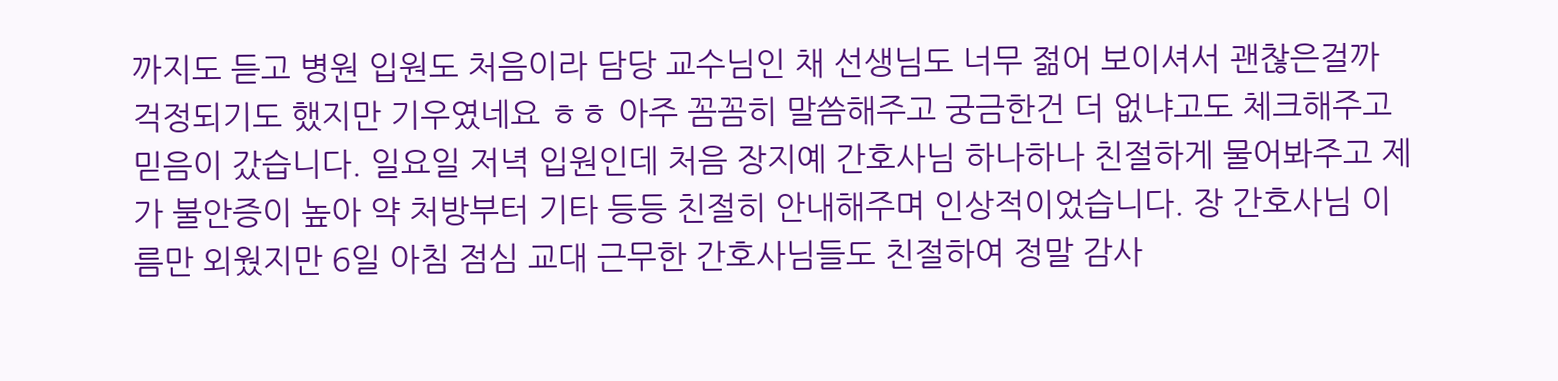까지도 듣고 병원 입원도 처음이라 담당 교수님인 채 선생님도 너무 젊어 보이셔서 괜찮은걸까 걱정되기도 했지만 기우였네요 ㅎㅎ 아주 꼼꼼히 말씀해주고 궁금한건 더 없냐고도 체크해주고 믿음이 갔습니다. 일요일 저녁 입원인데 처음 장지예 간호사님 하나하나 친절하게 물어봐주고 제가 불안증이 높아 약 처방부터 기타 등등 친절히 안내해주며 인상적이었습니다. 장 간호사님 이름만 외웠지만 6일 아침 점심 교대 근무한 간호사님들도 친절하여 정말 감사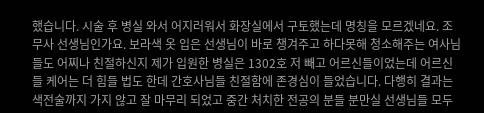했습니다. 시술 후 병실 와서 어지러워서 화장실에서 구토했는데 명칭을 모르겠네요. 조무사 선생님인가요. 보라색 옷 입은 선생님이 바로 챙겨주고 하다못해 청소해주는 여사님들도 어찌나 친절하신지 제가 입원한 병실은 1302호 저 빼고 어르신들이었는데 어르신들 케어는 더 힘들 법도 한데 간호사님들 친절함에 존경심이 들었습니다. 다행히 결과는 색전술까지 가지 않고 잘 마무리 되었고 중간 처치한 전공의 분들 분만실 선생님들 모두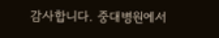감사합니다. 중대병원에서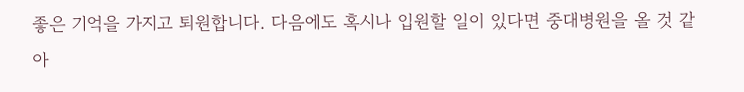좋은 기억을 가지고 퇴원합니다. 다음에도 혹시나 입원할 일이 있다면 중대병원을 올 것 같아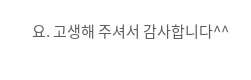요. 고생해 주셔서 감사합니다^^